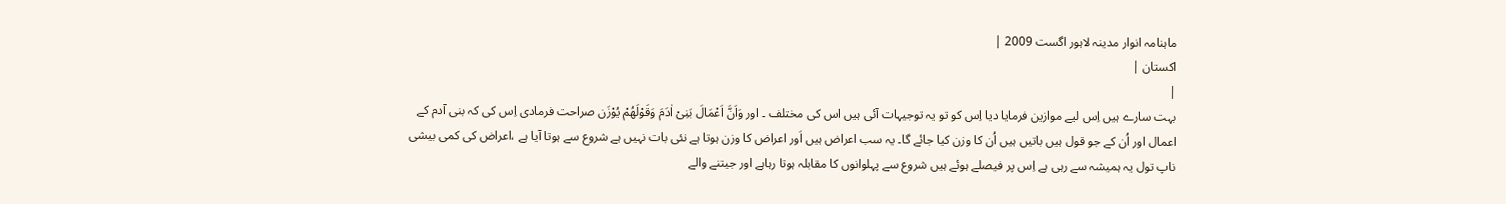ماہنامہ انوار مدینہ لاہور اگست 2009 |
اكستان |
|
بہت سارے ہیں اِس لیے موازین فرمایا دیا اِس کو تو یہ توجیہات آئی ہیں اس کی مختلف ۔ اور وَاَنَّ اَعْمَالَ بَنِیْ اٰدَمَ وَقَوْلَھُمْ یُوْزَن صراحت فرمادی اِس کی کہ بنی آدم کے اعمال اور اُن کے جو قول ہیں باتیں ہیں اُن کا وزن کیا جائے گا۔ یہ سب اعراض ہیں اَور اعراض کا وزن ہوتا ہے نئی بات نہیں ہے شروع سے ہوتا آیا ہے ،اعراض کی کمی بیشی ناپ تول یہ ہمیشہ سے رہی ہے اِس پر فیصلے ہوئے ہیں شروع سے پہلوانوں کا مقابلہ ہوتا رہاہے اور جیتنے والے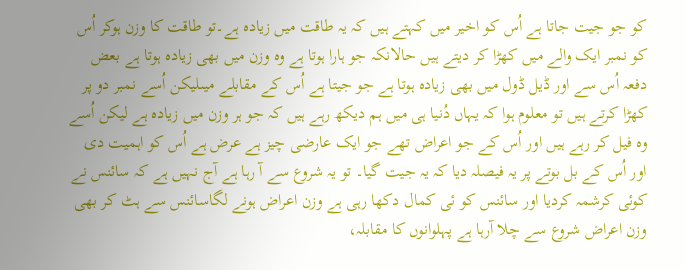کو جو جیت جاتا ہے اُس کو اخیر میں کہتے ہیں کہ یہ طاقت میں زیادہ ہے۔تو طاقت کا وزن ہوکر اُس کو نمبر ایک والے میں کھڑا کر دیتے ہیں حالانکہ جو ہارا ہوتا ہے وہ وزن میں بھی زیادہ ہوتا ہے بعض دفعہ اُس سے اور ڈیل ڈول میں بھی زیادہ ہوتا ہے جو جیتا ہے اُس کے مقابلے میںلیکن اُسے نمبر دو پر کھڑا کرتے ہیں تو معلوم ہوا کہ یہاں دُنیا ہی میں ہم دیکھ رہے ہیں کہ جو ہر وزن میں زیادہ ہے لیکن اُسے وہ فیل کر رہے ہیں اور اُس کے جو اعراض تھے جو ایک عارضی چیز ہے عرض ہے اُس کو اہمیت دی اور اُس کے بل بوتے پر یہ فیصلہ دیا کہ یہ جیت گیا۔ تو یہ شروع سے آ رہا ہے آج نہیں ہے کہ سائنس نے کوئی کرشمہ کردیا اور سائنس کو ئی کمال دکھا رہی ہے وزن اعراض ہونے لگاسائنس سے ہٹ کر بھی وزن اعراض شروع سے چلا آرہا ہے پہلوانوں کا مقابلہ،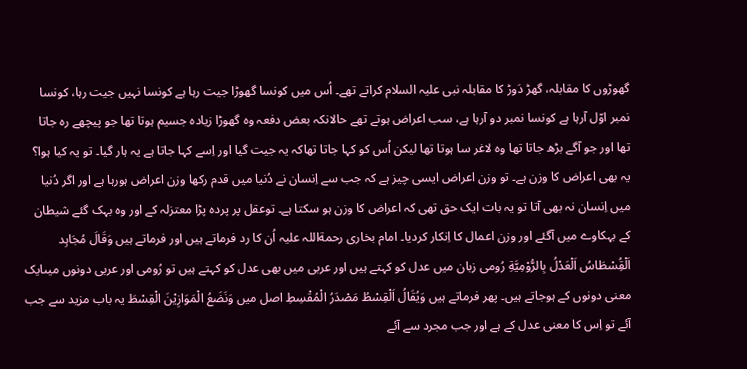گھوڑوں کا مقابلہ، گھڑ دَوڑ کا مقابلہ نبی علیہ السلام کراتے تھے۔ اُس میں کونسا گھوڑا جیت رہا ہے کونسا نہیں جیت رہا، کونسا نمبر اوّل آرہا ہے کونسا نمبر دو آرہا ہے، سب اعراض ہوتے تھے حالانکہ بعض دفعہ وہ گھوڑا زیادہ جسیم ہوتا تھا جو پیچھے رہ جاتا تھا اور جو آگے بڑھ جاتا تھا وہ لاغر سا ہوتا تھا لیکن اُس کو کہا جاتا تھاکہ یہ جیت گیا اور اِسے کہا جاتا ہے یہ ہار گیا۔ تو یہ کیا ہوا؟ یہ بھی اعراض کا وزن ہے۔ تو وزن اعراض ایسی چیز ہے کہ جب سے اِنسان نے دُنیا میں قدم رکھا وزن اعراض ہورہا ہے اور اگر دُنیا میں اِنسان نہ بھی آتا تو یہ بات ایک حق تھی کہ اعراض کا وزن ہو سکتا ہے۔ توعقل پر پردہ پڑا معتزلہ کے اور وہ بہک گئے شیطان کے بہکاوے میں آگئے اور وزن اعمال کا اِنکار کردیا۔ امام بخاری رحمةاللہ علیہ اُن کا رد فرماتے ہیں اور فرماتے ہیں وَقَالَ مُجَاہِد اَلْقُِسْطَاسُ اَلْعَدْلُ بِالرُّوْمِیَّةِ رُومی زبان میں عدل کو کہتے ہیں اور عربی میں بھی عدل کو کہتے ہیں تو رُومی اور عربی دونوں میںایک معنی دونوں کے ہوجاتے ہیں۔ پھر فرماتے ہیں وَیُقَالُ اَلْقِسْطُ مَصْدَرُ الْمُقْسِطِ اصل میں وَنَضَعُ الْمَوَازِیْنَ الْقِسْطَ یہ باب مزید سے جب آئے تو اِس کا معنی عدل کے ہے اور جب مجرد سے آئے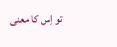تو اِس کا معنی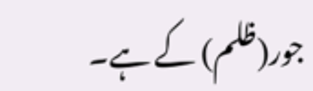جور(ظلم) کے ہے۔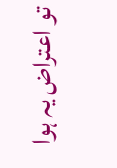تو اعتراض یہ ہوا